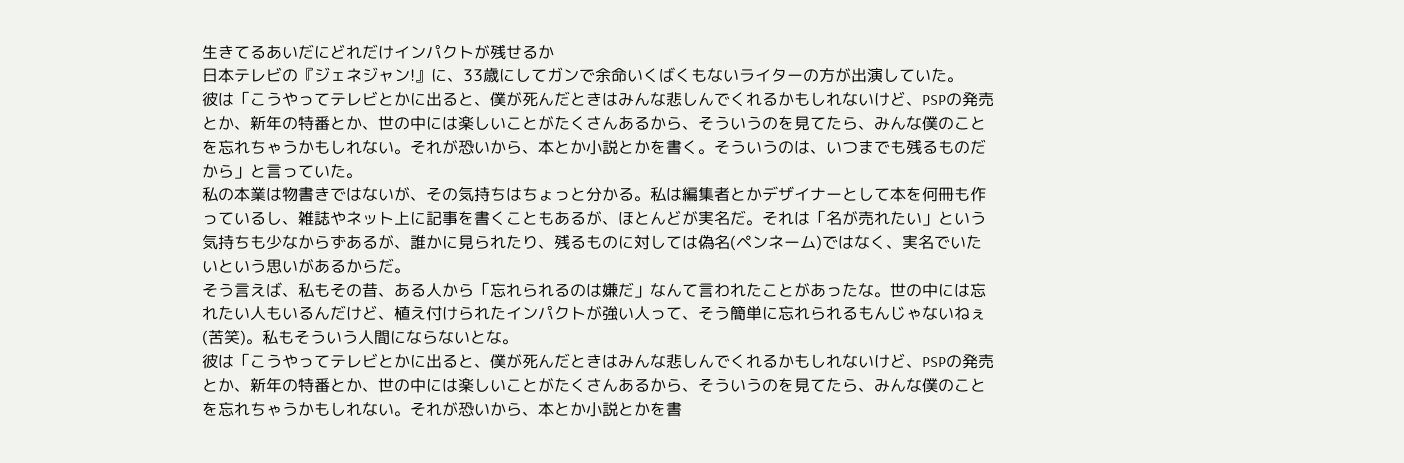生きてるあいだにどれだけインパクトが残せるか
日本テレビの『ジェネジャン!』に、33歳にしてガンで余命いくばくもないライターの方が出演していた。
彼は「こうやってテレビとかに出ると、僕が死んだときはみんな悲しんでくれるかもしれないけど、PSPの発売とか、新年の特番とか、世の中には楽しいことがたくさんあるから、そういうのを見てたら、みんな僕のことを忘れちゃうかもしれない。それが恐いから、本とか小説とかを書く。そういうのは、いつまでも残るものだから」と言っていた。
私の本業は物書きではないが、その気持ちはちょっと分かる。私は編集者とかデザイナーとして本を何冊も作っているし、雑誌やネット上に記事を書くこともあるが、ほとんどが実名だ。それは「名が売れたい」という気持ちも少なからずあるが、誰かに見られたり、残るものに対しては偽名(ペンネーム)ではなく、実名でいたいという思いがあるからだ。
そう言えば、私もその昔、ある人から「忘れられるのは嫌だ」なんて言われたことがあったな。世の中には忘れたい人もいるんだけど、植え付けられたインパクトが強い人って、そう簡単に忘れられるもんじゃないねぇ(苦笑)。私もそういう人間にならないとな。
彼は「こうやってテレビとかに出ると、僕が死んだときはみんな悲しんでくれるかもしれないけど、PSPの発売とか、新年の特番とか、世の中には楽しいことがたくさんあるから、そういうのを見てたら、みんな僕のことを忘れちゃうかもしれない。それが恐いから、本とか小説とかを書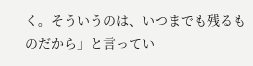く。そういうのは、いつまでも残るものだから」と言ってい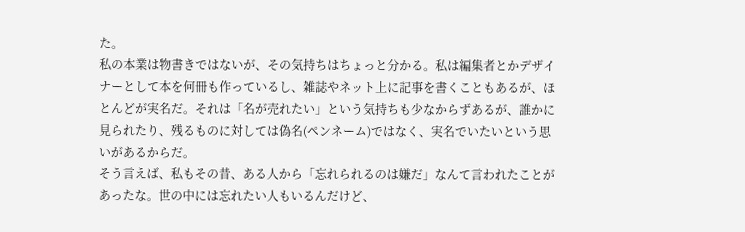た。
私の本業は物書きではないが、その気持ちはちょっと分かる。私は編集者とかデザイナーとして本を何冊も作っているし、雑誌やネット上に記事を書くこともあるが、ほとんどが実名だ。それは「名が売れたい」という気持ちも少なからずあるが、誰かに見られたり、残るものに対しては偽名(ペンネーム)ではなく、実名でいたいという思いがあるからだ。
そう言えば、私もその昔、ある人から「忘れられるのは嫌だ」なんて言われたことがあったな。世の中には忘れたい人もいるんだけど、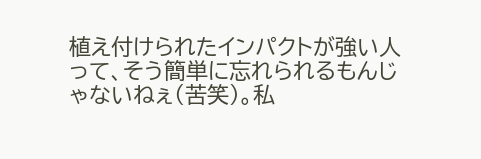植え付けられたインパクトが強い人って、そう簡単に忘れられるもんじゃないねぇ(苦笑)。私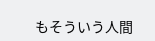もそういう人間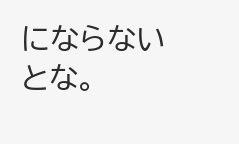にならないとな。